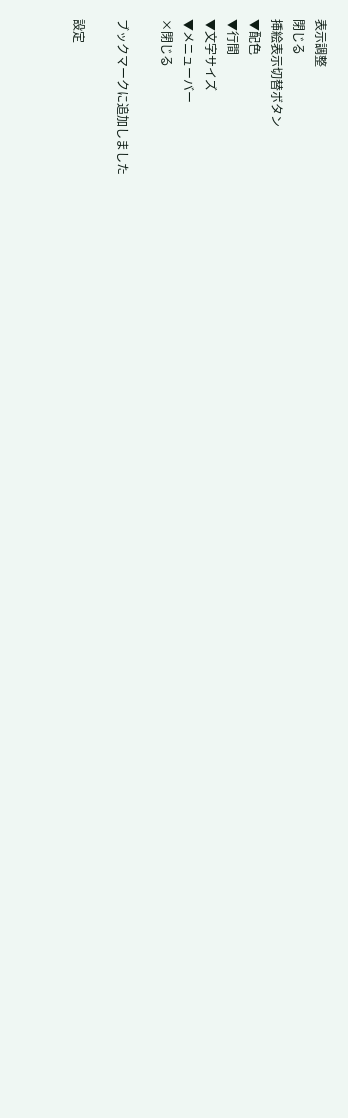表示調整
閉じる
挿絵表示切替ボタン
▼配色
▼行間
▼文字サイズ
▼メニューバー
×閉じる

ブックマークに追加しました

設定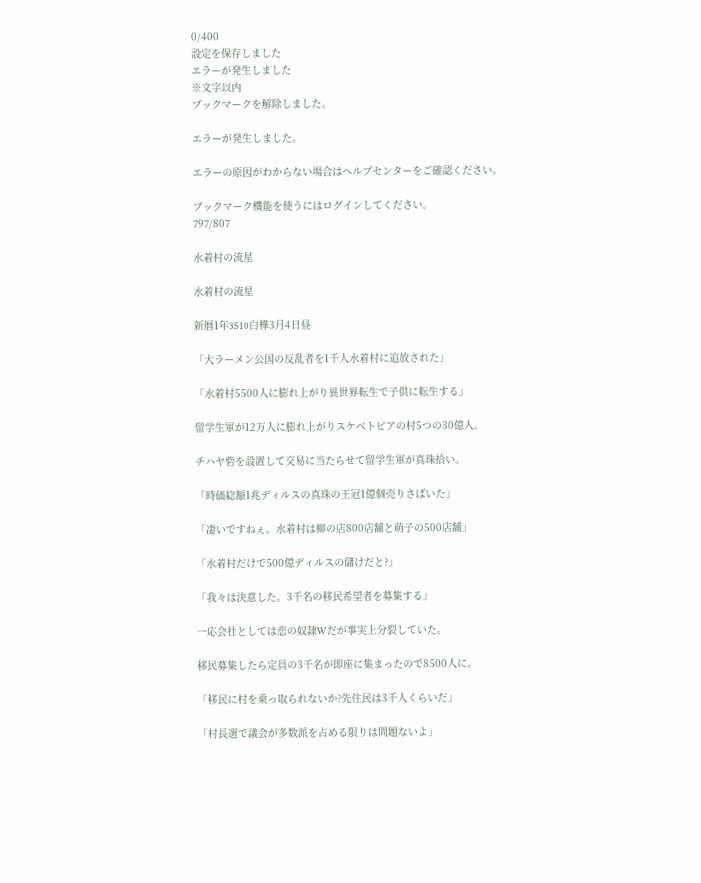0/400
設定を保存しました
エラーが発生しました
※文字以内
ブックマークを解除しました。

エラーが発生しました。

エラーの原因がわからない場合はヘルプセンターをご確認ください。

ブックマーク機能を使うにはログインしてください。
797/807

水着村の流星

水着村の流星

新暦1年3S10白樺3月4日昼

「大ラーメン公国の反乱者を1千人水着村に追放された」

「水着村5500人に膨れ上がり異世界転生で子供に転生する」

留学生軍が12万人に膨れ上がりスケベトピアの村5つの30億人。

チハヤ砦を設置して交易に当たらせて留学生軍が真珠拾い。

「時価総額1兆ディルスの真珠の王冠1億個売りさばいた」

「凄いですねぇ。水着村は柳の店800店舗と萌子の500店舗」

「水着村だけで500億ディルスの儲けだと?」

「我々は決意した。3千名の移民希望者を募集する」

一応会社としては恋の奴隷Wだが事実上分裂していた。

移民募集したら定員の3千名が即座に集まったので8500人に。

「移民に村を乗っ取られないか?先住民は3千人くらいだ」

「村長選で議会が多数派を占める限りは問題ないよ」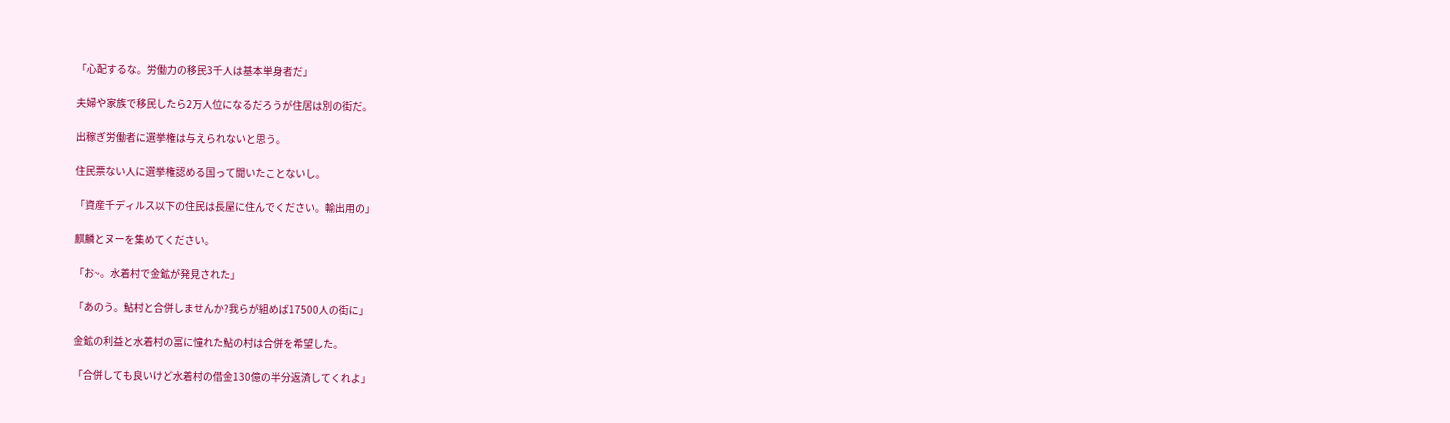「心配するな。労働力の移民3千人は基本単身者だ」

夫婦や家族で移民したら2万人位になるだろうが住居は別の街だ。

出稼ぎ労働者に選挙権は与えられないと思う。

住民票ない人に選挙権認める国って聞いたことないし。

「資産千ディルス以下の住民は長屋に住んでください。輸出用の」

麒麟とヌーを集めてください。

「お~。水着村で金鉱が発見された」

「あのう。鮎村と合併しませんか?我らが組めば17500人の街に」

金鉱の利益と水着村の富に憧れた鮎の村は合併を希望した。

「合併しても良いけど水着村の借金130億の半分返済してくれよ」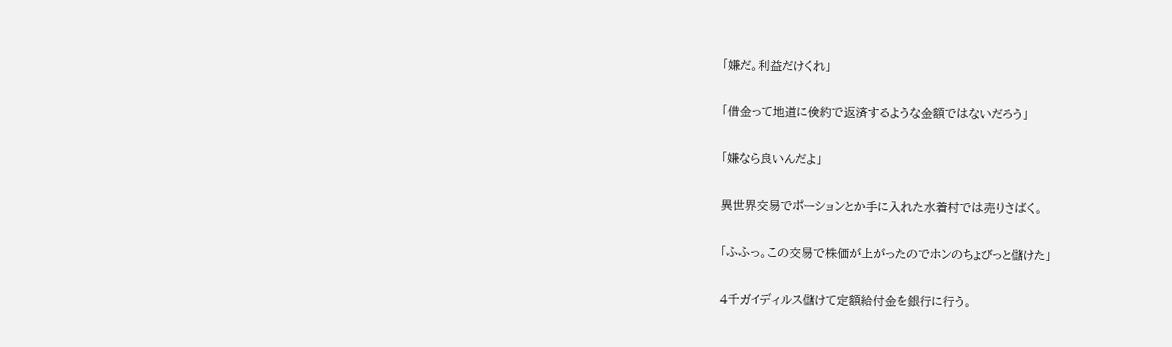「嫌だ。利益だけくれ」

「借金って地道に倹約で返済するような金額ではないだろう」

「嫌なら良いんだよ」

異世界交易でポーションとか手に入れた水着村では売りさばく。

「ふふっ。この交易で株価が上がったのでホンのちょびっと儲けた」

4千ガイディルス儲けて定額給付金を銀行に行う。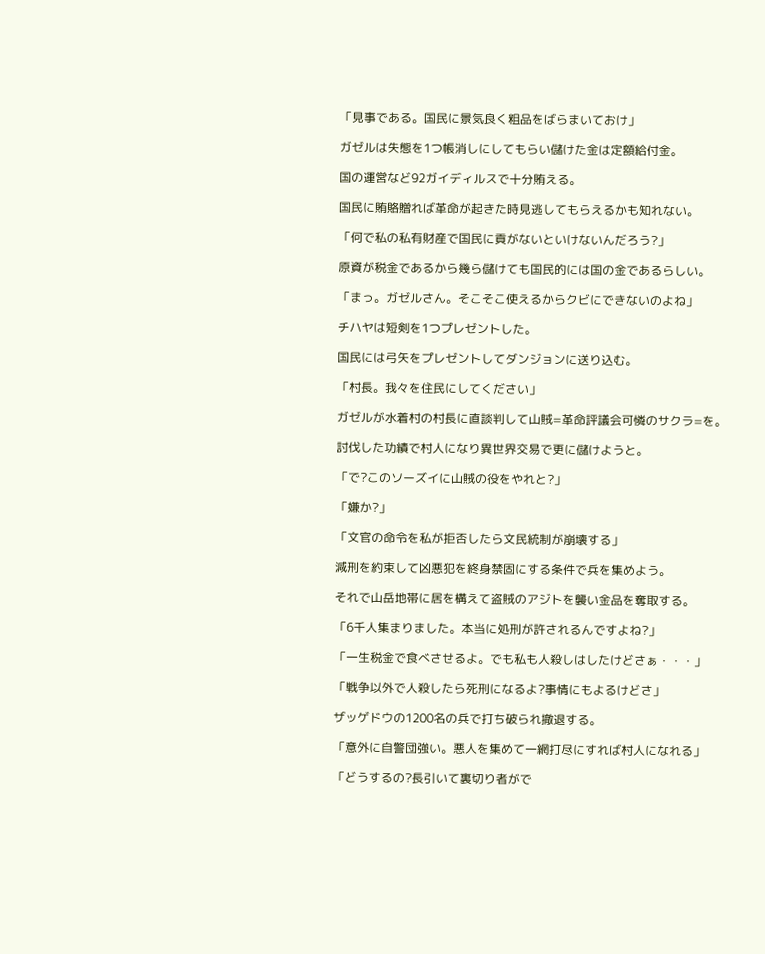「見事である。国民に景気良く粗品をばらまいておけ」

ガゼルは失態を1つ帳消しにしてもらい儲けた金は定額給付金。

国の運営など92ガイディルスで十分賄える。

国民に賄賂贈れば革命が起きた時見逃してもらえるかも知れない。

「何で私の私有財産で国民に貢がないといけないんだろう?」

原資が税金であるから幾ら儲けても国民的には国の金であるらしい。

「まっ。ガゼルさん。そこそこ使えるからクビにできないのよね」

チハヤは短剣を1つプレゼントした。

国民には弓矢をプレゼントしてダンジョンに送り込む。

「村長。我々を住民にしてください」

ガゼルが水着村の村長に直談判して山賊=革命評議会可憐のサクラ=を。

討伐した功績で村人になり異世界交易で更に儲けようと。

「で?このソーズイに山賊の役をやれと?」

「嫌か?」

「文官の命令を私が拒否したら文民統制が崩壊する」

減刑を約束して凶悪犯を終身禁固にする条件で兵を集めよう。

それで山岳地帯に居を構えて盗賊のアジトを襲い金品を奪取する。

「6千人集まりました。本当に処刑が許されるんですよね?」

「一生税金で食べさせるよ。でも私も人殺しはしたけどさぁ・・・」

「戦争以外で人殺したら死刑になるよ?事情にもよるけどさ」

ザッゲドウの1200名の兵で打ち破られ撤退する。

「意外に自警団強い。悪人を集めて一網打尽にすれば村人になれる」

「どうするの?長引いて裏切り者がで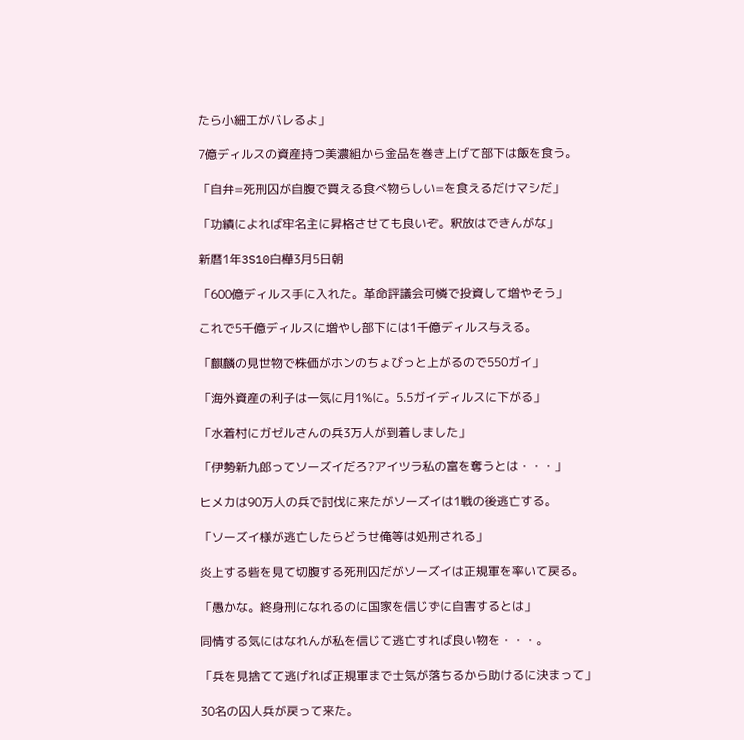たら小細工がバレるよ」

7億ディルスの資産持つ美濃組から金品を巻き上げて部下は飯を食う。

「自弁=死刑囚が自腹で買える食べ物らしい=を食えるだけマシだ」

「功績によれば牢名主に昇格させても良いぞ。釈放はできんがな」

新暦1年3S10白樺3月5日朝

「600億ディルス手に入れた。革命評議会可憐で投資して増やそう」

これで5千億ディルスに増やし部下には1千億ディルス与える。

「麒麟の見世物で株価がホンのちょびっと上がるので550ガイ」

「海外資産の利子は一気に月1%に。5.5ガイディルスに下がる」

「水着村にガゼルさんの兵3万人が到着しました」

「伊勢新九郎ってソーズイだろ?アイツラ私の富を奪うとは・・・」

ヒメカは90万人の兵で討伐に来たがソーズイは1戦の後逃亡する。

「ソーズイ様が逃亡したらどうせ俺等は処刑される」

炎上する砦を見て切腹する死刑囚だがソーズイは正規軍を率いて戻る。

「愚かな。終身刑になれるのに国家を信じずに自害するとは」

同情する気にはなれんが私を信じて逃亡すれば良い物を・・・。

「兵を見捨てて逃げれば正規軍まで士気が落ちるから助けるに決まって」

30名の囚人兵が戻って来た。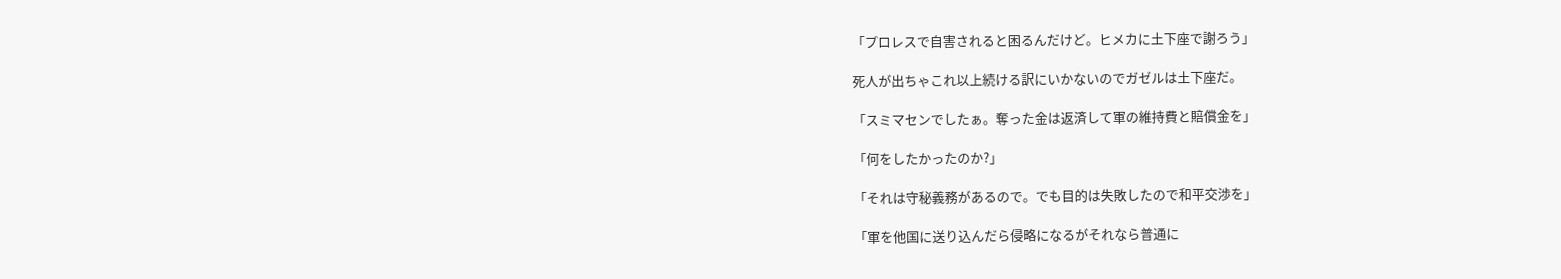「プロレスで自害されると困るんだけど。ヒメカに土下座で謝ろう」

死人が出ちゃこれ以上続ける訳にいかないのでガゼルは土下座だ。

「スミマセンでしたぁ。奪った金は返済して軍の維持費と賠償金を」

「何をしたかったのか?」

「それは守秘義務があるので。でも目的は失敗したので和平交渉を」

「軍を他国に送り込んだら侵略になるがそれなら普通に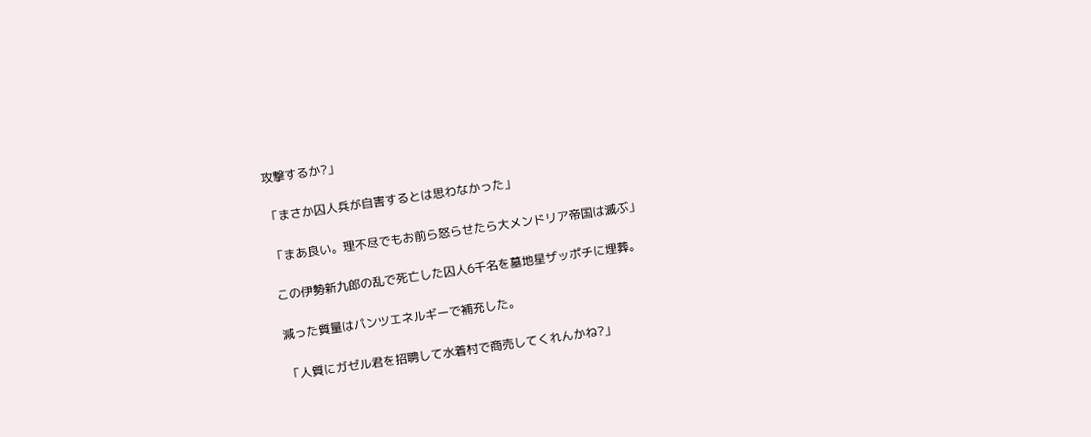攻撃するか?」

「まさか囚人兵が自害するとは思わなかった」

「まあ良い。理不尽でもお前ら怒らせたら大メンドリア帝国は滅ぶ」

この伊勢新九郎の乱で死亡した囚人6千名を墓地星ザッポチに埋葬。

減った質量はパンツエネルギーで補充した。

「人質にガゼル君を招聘して水着村で商売してくれんかね?」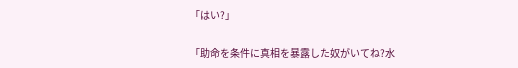「はい?」

「助命を条件に真相を暴露した奴がいてね?水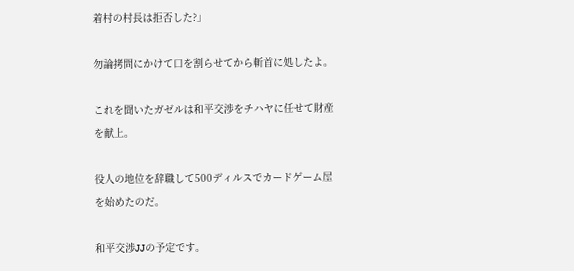着村の村長は拒否した?」

勿論拷問にかけて口を割らせてから斬首に処したよ。

これを聞いたガゼルは和平交渉をチハヤに任せて財産を献上。

役人の地位を辞職して500ディルスでカードゲーム屋を始めたのだ。

和平交渉JJの予定です。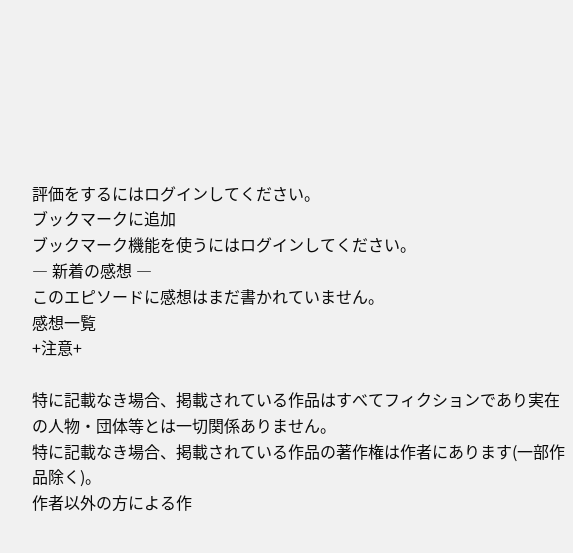評価をするにはログインしてください。
ブックマークに追加
ブックマーク機能を使うにはログインしてください。
― 新着の感想 ―
このエピソードに感想はまだ書かれていません。
感想一覧
+注意+

特に記載なき場合、掲載されている作品はすべてフィクションであり実在の人物・団体等とは一切関係ありません。
特に記載なき場合、掲載されている作品の著作権は作者にあります(一部作品除く)。
作者以外の方による作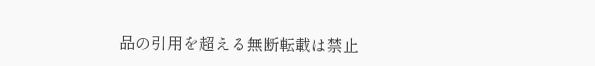品の引用を超える無断転載は禁止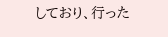しており、行った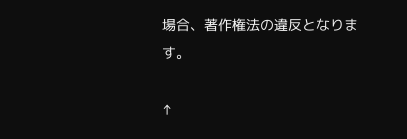場合、著作権法の違反となります。

↑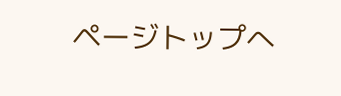ページトップへ